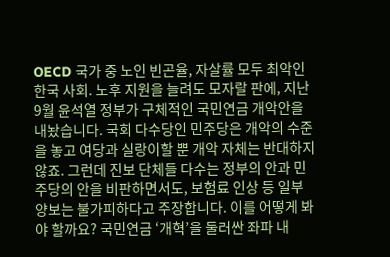OECD 국가 중 노인 빈곤율, 자살률 모두 최악인 한국 사회. 노후 지원을 늘려도 모자랄 판에, 지난 9월 윤석열 정부가 구체적인 국민연금 개악안을 내놨습니다. 국회 다수당인 민주당은 개악의 수준을 놓고 여당과 실랑이할 뿐 개악 자체는 반대하지 않죠. 그런데 진보 단체들 다수는 정부의 안과 민주당의 안을 비판하면서도, 보험료 인상 등 일부 양보는 불가피하다고 주장합니다. 이를 어떻게 봐야 할까요? 국민연금 ‘개혁’을 둘러싼 좌파 내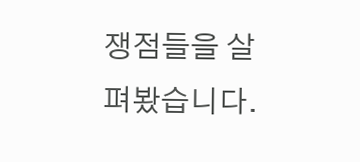쟁점들을 살펴봤습니다.